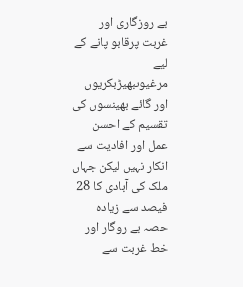بے روزگاری اور غربت پرقابو پانے کے لیے مرغیوںبھیڑبکریوں اور گائے بھینسوں کی تقسیم کے احسن عمل اور افادیت سے انکار نہیں لیکن جہاں ملک کی آبادی کا 28 فیصد سے زیادہ حصہ بے روگار اور خط غربت سے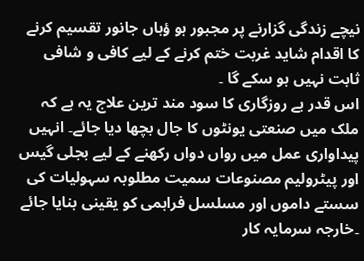نیچے زندگی گزارنے پر مجبور ہو ؤہاں جانور تقسیم کرنے کا اقدام شاید غربت ختم کرنے کے لیے کافی و شافی ثابت نہیں ہو سکے گا ۔
اس قدر بے روزگاری کا سود مند ترین علاج یہ ہے کہ ملک میں صنعتی یونٹوں کا جال بچھا دیا جائے۔ انہیں پیداواری عمل میں رواں دواں رکھنے کے لیے بجلی گیس اور پیٹرولیم مصنوعات سمیت مطلوبہ سہولیات کی سستے داموں اور مسلسل فراہمی کو یقینی بنایا جائے ۔خارجہ سرمایہ کار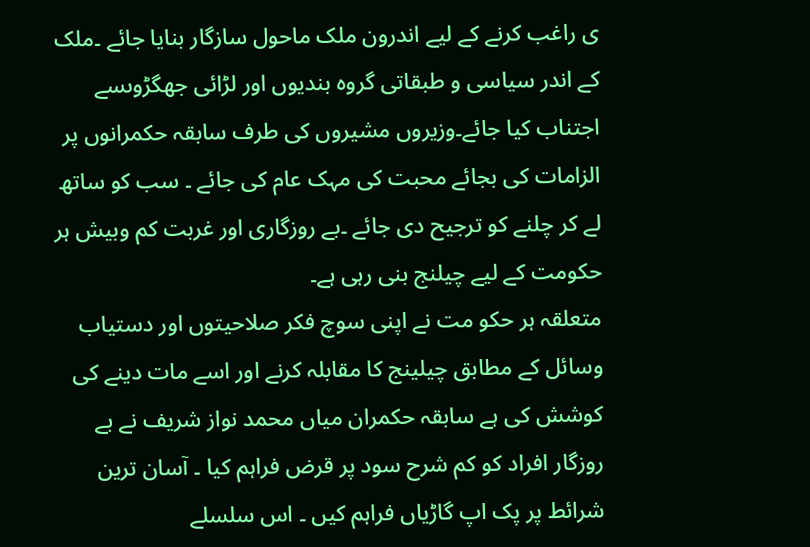ی راغب کرنے کے لیے اندرون ملک ماحول سازگار بنایا جائے ۔ملک کے اندر سیاسی و طبقاتی گروہ بندیوں اور لڑائی جھگڑوںسے اجتناب کیا جائے۔وزیروں مشیروں کی طرف سابقہ حکمرانوں پر الزامات کی بجائے محبت کی مہک عام کی جائے ۔ سب کو ساتھ لے کر چلنے کو ترجیح دی جائے ۔بے روزگاری اور غربت کم وبیش ہر حکومت کے لیے چیلنج بنی رہی ہے۔
متعلقہ ہر حکو مت نے اپنی سوچ فکر صلاحیتوں اور دستیاب وسائل کے مطابق چیلینج کا مقابلہ کرنے اور اسے مات دینے کی کوشش کی ہے سابقہ حکمران میاں محمد نواز شریف نے بے روزگار افراد کو کم شرح سود پر قرض فراہم کیا ۔ آسان ترین شرائط پر پک اپ گاڑیاں فراہم کیں ۔ اس سلسلے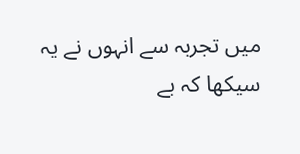میں تجربہ سے انہوں نے یہ سیکھا کہ بے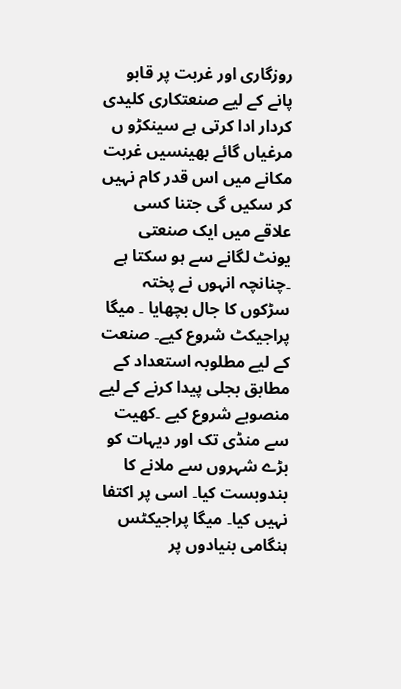روزگاری اور غربت پر قابو پانے کے لیے صنعتکاری کلیدی کردار ادا کرتی ہے سینکڑو ں مرغیاں گائے بھینسیں غربت مکانے میں اس قدر کام نہیں کر سکیں گی جتنا کسی علاقے میں ایک صنعتی یونٹ لگانے سے ہو سکتا ہے ۔چنانچہ انہوں نے پختہ سڑکوں کا جال بچھایا ۔ میگا پراجیکٹ شروع کیے۔ صنعت کے لیے مطلوبہ استعداد کے مطابق بجلی پیدا کرنے کے لیے منصوبے شروع کیے ۔کھیت سے منڈی تک اور دیہات کو بڑے شہروں سے ملانے کا بندوبست کیا۔ اسی پر اکتفا نہیں کیا۔ میگا پراجیکٹس ہنگامی بنیادوں پر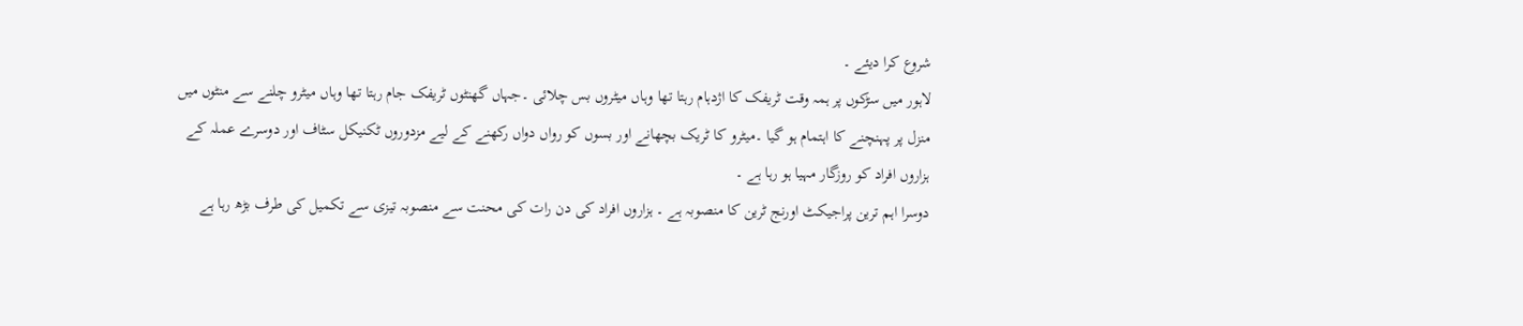شروع کرا دیئے ۔
لاہور میں سڑکوں پر ہمہ وقت ٹریفک کا اژدہام رہتا تھا وہاں میٹروں بس چلائی ۔جہاں گھنٹوں ٹریفک جام رہتا تھا وہاں میٹرو چلنے سے منٹوں میں منزل پر پہنچنے کا اہتمام ہو گیا ۔میٹرو کا ٹریک بچھانے اور بسوں کو رواں دواں رکھنے کے لیے مزدوروں ٹکنیکل سٹاف اور دوسرے عملہ کے ہزاروں افراد کو روزگار مہیا ہو رہا ہے ۔
دوسرا اہم ترین پراجیکٹ اورنج ٹرین کا منصوبہ ہے ۔ ہزاروں افراد کی دن رات کی محنت سے منصوبہ تیزی سے تکمیل کی طرف بڑھ رہا ہے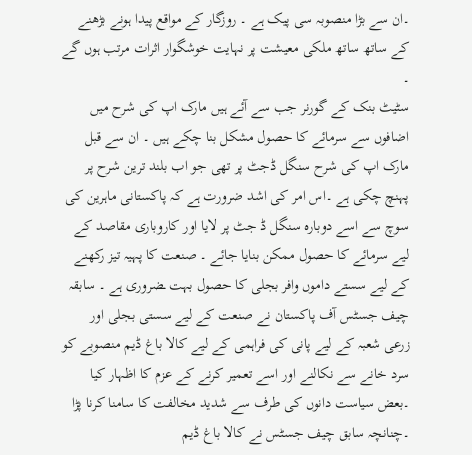۔ان سے بڑا منصوبہ سی پیک ہے ۔ روزگار کے مواقع پیدا ہونے بڑھنے کے ساتھ ساتھ ملکی معیشت پر نہایت خوشگوار اثرات مرتب ہوں گے ۔
سٹیٹ بنک کے گورنر جب سے آئے ہیں مارک اپ کی شرح میں اضافوں سے سرمائے کا حصول مشکل بنا چکے ہیں ۔ ان سے قبل مارک اپ کی شرح سنگل ڈجٹ پر تھی جو اب بلند ترین شرح پر پہنچ چکی ہے ۔اس امر کی اشد ضرورت ہے کہ پاکستانی ماہرین کی سوچ سے اسے دوبارہ سنگل ڈ جٹ پر لایا اور کاروباری مقاصد کے لیے سرمائے کا حصول ممکن بنایا جائے ۔ صنعت کا پہیہ تیز رکھنے کے لیے سستے داموں وافر بجلی کا حصول بہت ـضروری ہے ۔ سابقہ چیف جسٹس آف پاکستان نے صنعت کے لیے سستی بجلی اور زرعی شعبہ کے لیے پانی کی فراہمی کے لیے کالا باغ ڈیم منصوبے کو سرد خانے سے نکالنے اور اسے تعمیر کرنے کے عزم کا اظہار کیا ۔بعض سیاست دانوں کی طرف سے شدید مخالفت کا سامنا کرنا پڑا ۔چنانچہ سابق چیف جسٹس نے کالا باغ ڈیم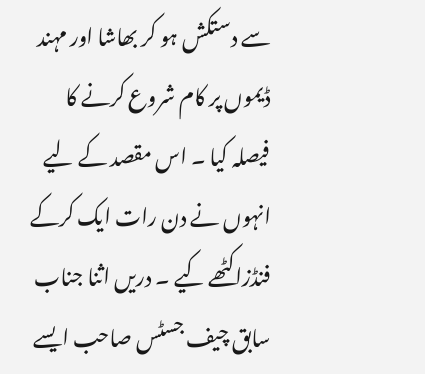سے دستکش ہو کر بھاشا اور مہند ڈیموں پر کام شروع کرنے کا فیصلہ کیا ۔ اس مقصد کے لیے انہوں نے دن رات ایک کرکے فنڈزاکٹھے کیے ۔ دریں اثنا جناب سابق چیف جسٹس صاحب ایسے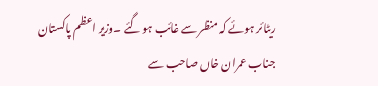ریٹائر ہوئے کہ منظر سے غائب ہو گئے ۔وزیر اعظم پاکستان جناب عمران خاں صاحب سے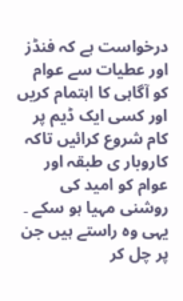درخواست ہے کہ فنڈز اور عطیات سے عوام کو آگاہی کا اہتمام کریں اور کسی ایک ڈیم پر کام شروع کرائیں تاکہ کاروبار ی طبقہ اور عوام کو امید کی روشنی مہیا ہو سکے ۔ یہی وہ راستے ہیں جن پر چل کر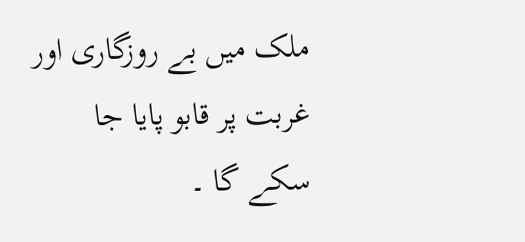ملک میں بے روزگاری اور غربت پر قابو پایا جا سکے گا ۔